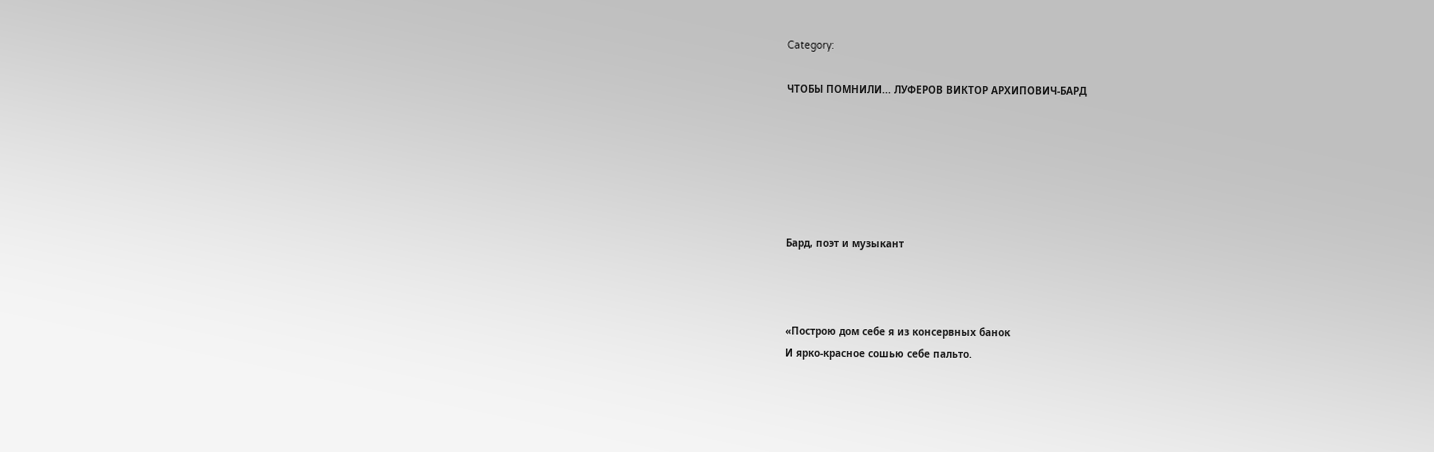Category:

ЧТОБЫ ПОМНИЛИ... ЛУФЕРОВ ВИКТОР АРХИПОВИЧ-БАРД






Бард, поэт и музыкант



«Построю дом себе я из консервных банок
И ярко-красное сошью себе пальто.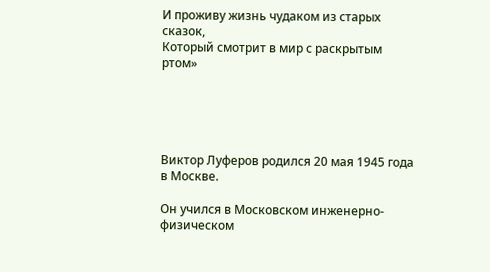И проживу жизнь чудаком из старых сказок,
Который смотрит в мир с раскрытым ртом»





Виктор Луферов родился 20 мая 1945 года в Москве.

Он учился в Московском инженерно-физическом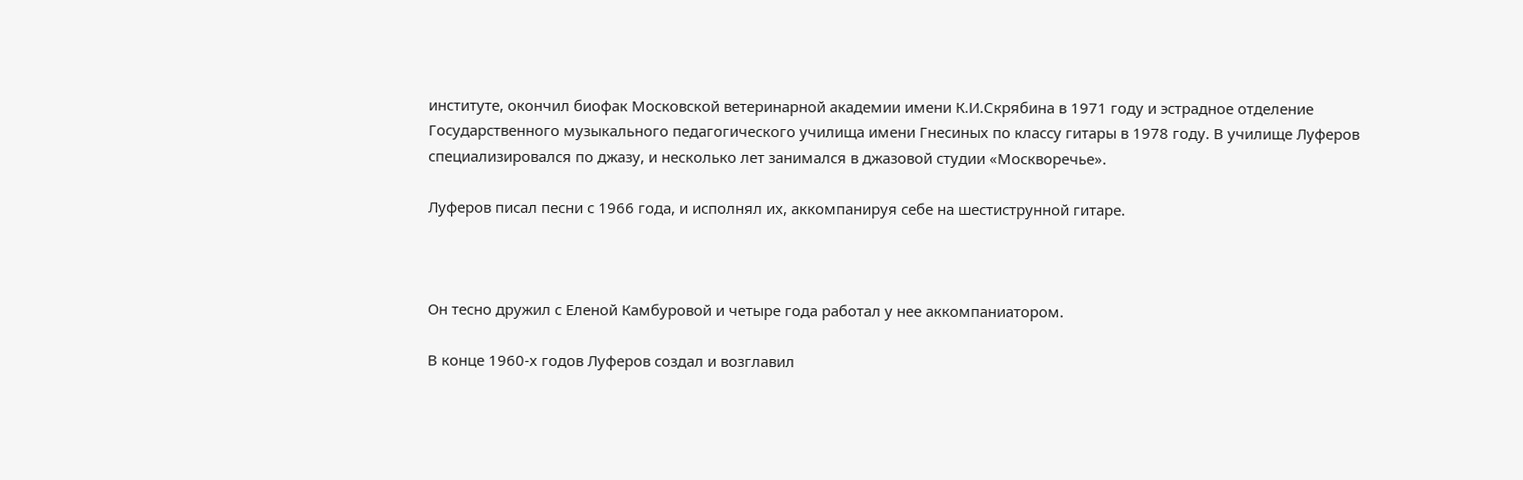институте, окончил биофак Московской ветеринарной академии имени К.И.Скрябина в 1971 году и эстрадное отделение Государственного музыкального педагогического училища имени Гнесиных по классу гитары в 1978 году. В училище Луферов специализировался по джазу, и несколько лет занимался в джазовой студии «Москворечье».

Луферов писал песни с 1966 года, и исполнял их, аккомпанируя себе на шестиструнной гитаре.



Он тесно дружил с Еленой Камбуровой и четыре года работал у нее аккомпаниатором.

В конце 1960-х годов Луферов создал и возглавил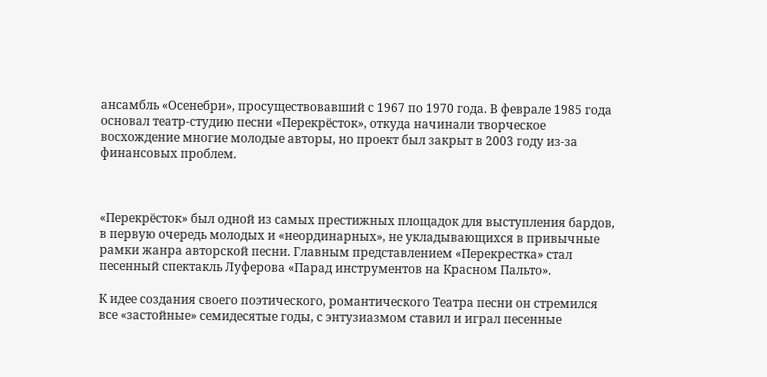ансамбль «Осенебри», просуществовавший с 1967 по 1970 года. В феврале 1985 года основал театр-студию песни «Перекрёсток», откуда начинали творческое восхождение многие молодые авторы, но проект был закрыт в 2003 году из-за финансовых проблем.



«Перекрёсток» был одной из самых престижных площадок для выступления бардов, в первую очередь молодых и «неординарных», не укладывающихся в привычные рамки жанра авторской песни. Главным представлением «Перекрестка» стал песенный спектакль Луферова «Парад инструментов на Красном Пальто».

К идее создания своего поэтического, романтического Театра песни он стремился все «застойные» семидесятые годы, с энтузиазмом ставил и играл песенные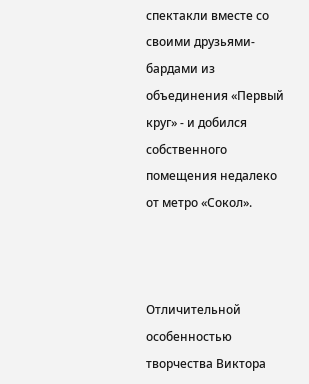спектакли вместе со своими друзьями-бардами из объединения «Первый круг» - и добился собственного помещения недалеко от метро «Сокол».



Отличительной особенностью творчества Виктора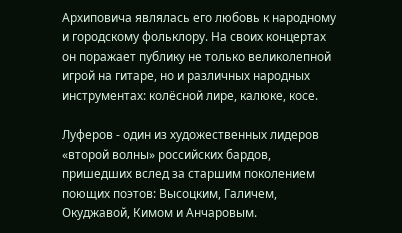Архиповича являлась его любовь к народному и городскому фольклору. На своих концертах он поражает публику не только великолепной игрой на гитаре, но и различных народных инструментах: колёсной лире, калюке, косе.

Луферов - один из художественных лидеров «второй волны» российских бардов, пришедших вслед за старшим поколением поющих поэтов: Высоцким, Галичем, Окуджавой, Кимом и Анчаровым.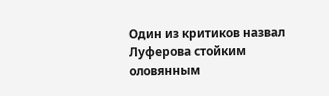Один из критиков назвал Луферова стойким оловянным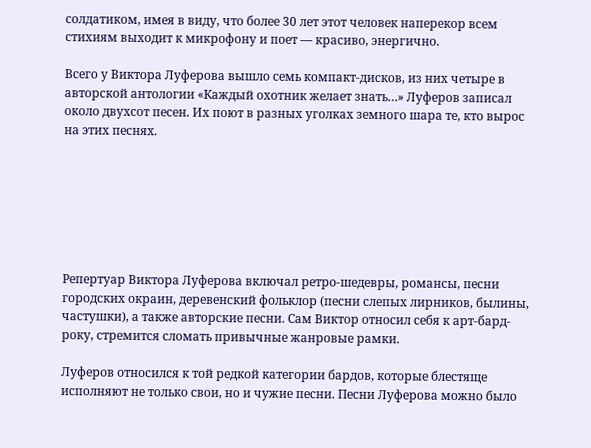солдатиком, имея в виду, что более 30 лет этот человек наперекор всем стихиям выходит к микрофону и поет — красиво, энергично.

Всего у Виктора Луферова вышло семь компакт-дисков, из них четыре в авторской антологии «Каждый охотник желает знать…» Луферов записал около двухсот песен. Их поют в разных уголках земного шара те, кто вырос на этих песнях.







Репертуар Виктора Луферова включал ретро-шедевры, романсы, песни городских окраин, деревенский фольклор (песни слепых лирников, былины, частушки), а также авторские песни. Сам Виктор относил себя к арт-бард-року, стремится сломать привычные жанровые рамки.

Луферов относился к той редкой категории бардов, которые блестяще исполняют не только свои, но и чужие песни. Песни Луферова можно было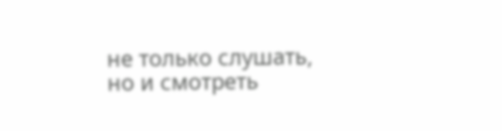не только слушать, но и смотреть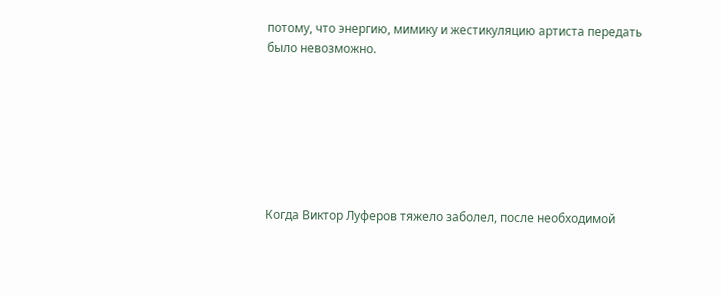потому, что энергию, мимику и жестикуляцию артиста передать было невозможно.







Когда Виктор Луферов тяжело заболел, после необходимой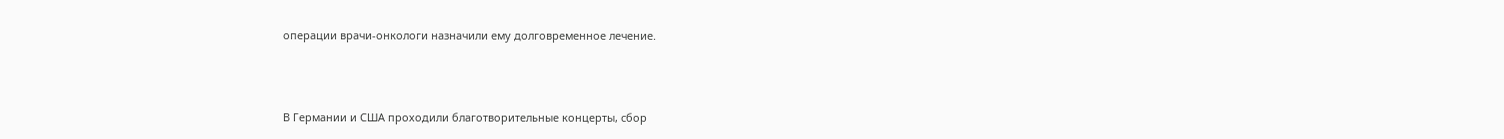операции врачи-онкологи назначили ему долговременное лечение.



В Германии и США проходили благотворительные концерты, сбор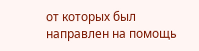от которых был направлен на помощь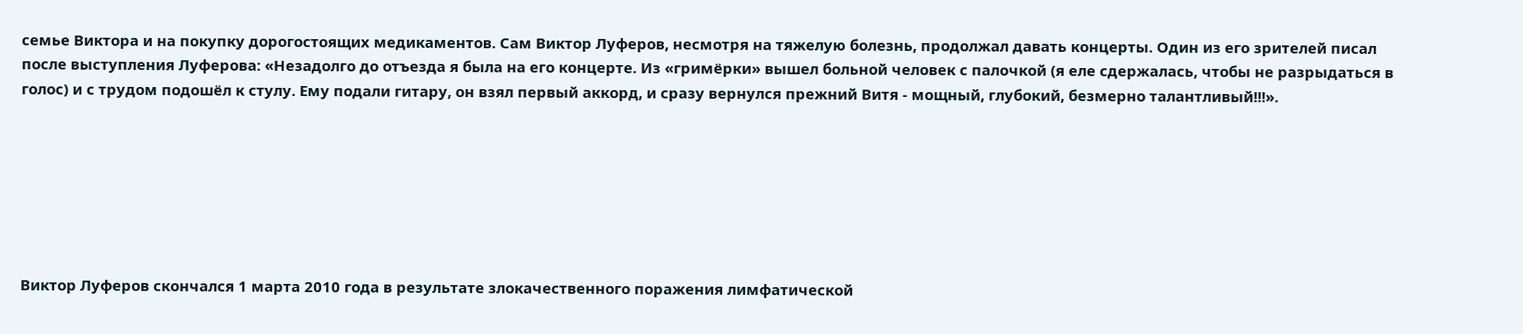семье Виктора и на покупку дорогостоящих медикаментов. Сам Виктор Луферов, несмотря на тяжелую болезнь, продолжал давать концерты. Один из его зрителей писал после выступления Луферова: «Незадолго до отъезда я была на его концерте. Из «гримёрки» вышел больной человек с палочкой (я еле сдержалась, чтобы не разрыдаться в голос) и с трудом подошёл к стулу. Ему подали гитару, он взял первый аккорд, и сразу вернулся прежний Витя - мощный, глубокий, безмерно талантливый!!!».







Виктор Луферов скончался 1 марта 2010 года в результате злокачественного поражения лимфатической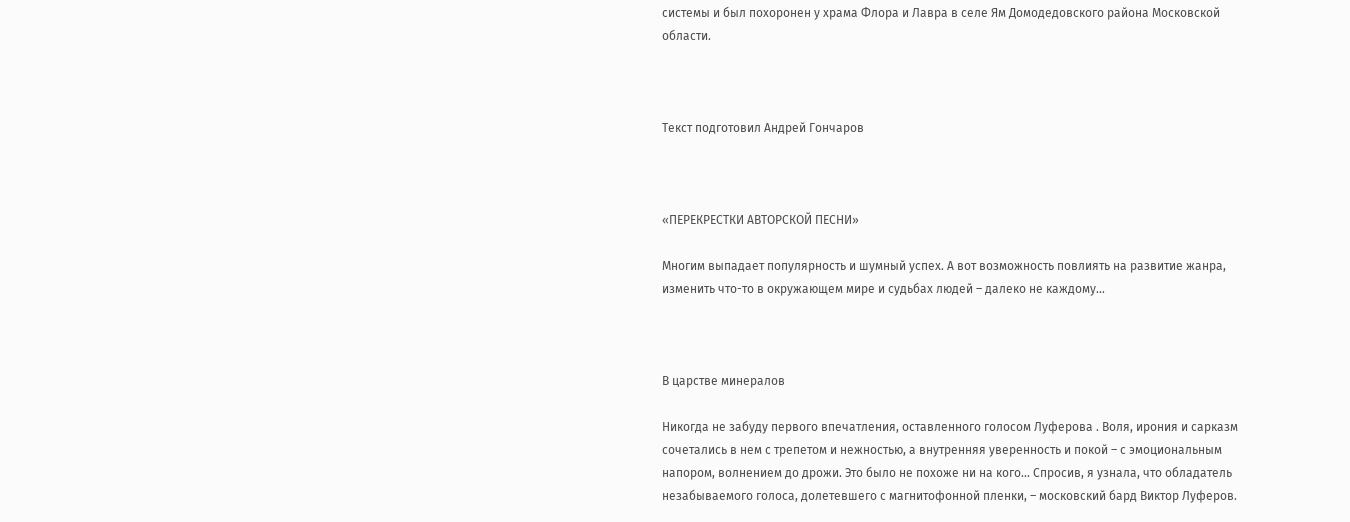системы и был похоронен у храма Флора и Лавра в селе Ям Домодедовского района Московской области.



Текст подготовил Андрей Гончаров



«ПЕРЕКРЕСТКИ АВТОРСКОЙ ПЕСНИ»

Многим выпадает популярность и шумный успех. А вот возможность повлиять на развитие жанра, изменить что-то в окружающем мире и судьбах людей – далеко не каждому…



В царстве минералов

Никогда не забуду первого впечатления, оставленного голосом Луферова . Воля, ирония и сарказм сочетались в нем с трепетом и нежностью, а внутренняя уверенность и покой – с эмоциональным напором, волнением до дрожи. Это было не похоже ни на кого... Спросив, я узнала, что обладатель незабываемого голоса, долетевшего с магнитофонной пленки, – московский бард Виктор Луферов.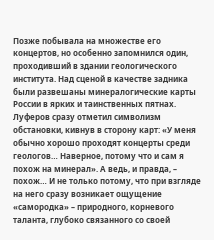Позже побывала на множестве его концертов, но особенно запомнился один, проходивший в здании геологического института. Над сценой в качестве задника были развешаны минералогические карты России в ярких и таинственных пятнах. Луферов сразу отметил символизм обстановки, кивнув в сторону карт: «У меня обычно хорошо проходят концерты среди геологов… Наверное, потому что и сам я похож на минерал». А ведь, и правда, – похож… И не только потому, что при взгляде на него сразу возникает ощущение «самородка» – природного, корневого таланта, глубоко связанного со своей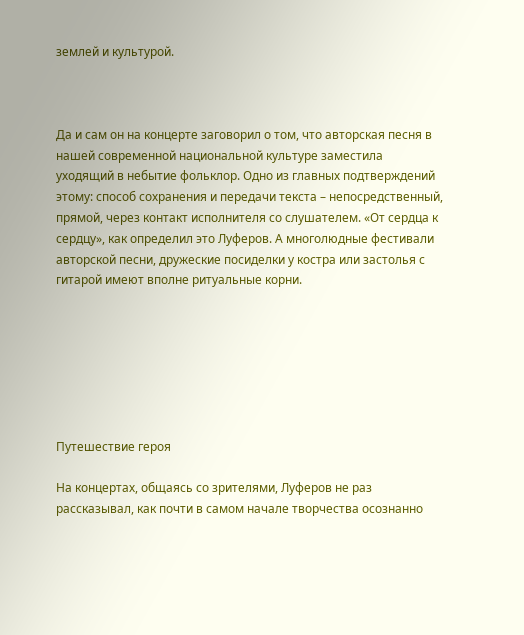землей и культурой.



Да и сам он на концерте заговорил о том, что авторская песня в нашей современной национальной культуре заместила уходящий в небытие фольклор. Одно из главных подтверждений этому: способ сохранения и передачи текста – непосредственный, прямой, через контакт исполнителя со слушателем. «От сердца к сердцу», как определил это Луферов. А многолюдные фестивали авторской песни, дружеские посиделки у костра или застолья с гитарой имеют вполне ритуальные корни.







Путешествие героя

На концертах, общаясь со зрителями, Луферов не раз рассказывал, как почти в самом начале творчества осознанно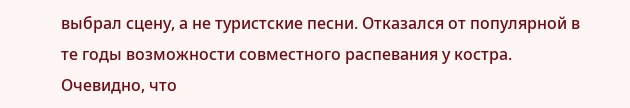выбрал сцену, а не туристские песни. Отказался от популярной в те годы возможности совместного распевания у костра.  Очевидно, что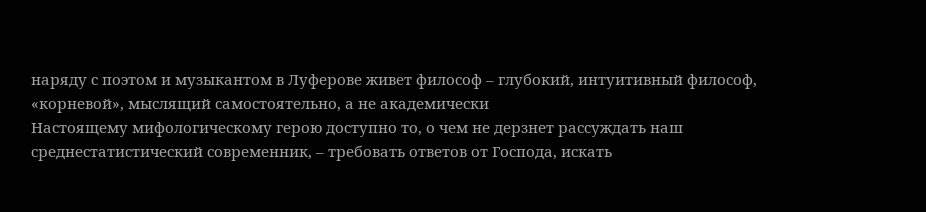наряду с поэтом и музыкантом в Луферове живет философ – глубокий, интуитивный философ, «корневой», мыслящий самостоятельно, а не академически
Настоящему мифологическому герою доступно то, о чем не дерзнет рассуждать наш среднестатистический современник, – требовать ответов от Господа, искать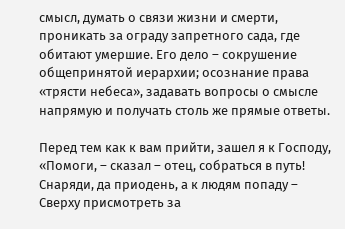смысл, думать о связи жизни и смерти, проникать за ограду запретного сада, где обитают умершие. Его дело – сокрушение общепринятой иерархии; осознание права «трясти небеса», задавать вопросы о смысле напрямую и получать столь же прямые ответы.

Перед тем как к вам прийти, зашел я к Господу,
«Помоги, – сказал – отец, собраться в путь!
Снаряди, да приодень, а к людям попаду –
Сверху присмотреть за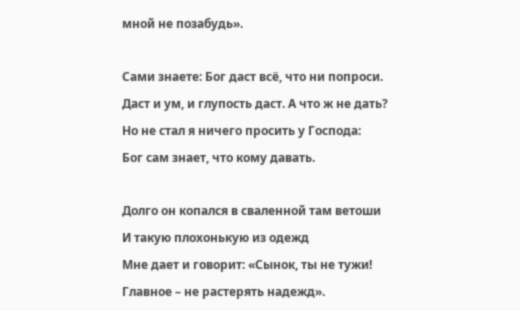мной не позабудь».

Сами знаете: Бог даст всё, что ни попроси.
Даст и ум, и глупость даст. А что ж не дать?
Но не стал я ничего просить у Господа:
Бог сам знает, что кому давать.

Долго он копался в сваленной там ветоши
И такую плохонькую из одежд
Мне дает и говорит: «Сынок, ты не тужи!
Главное – не растерять надежд».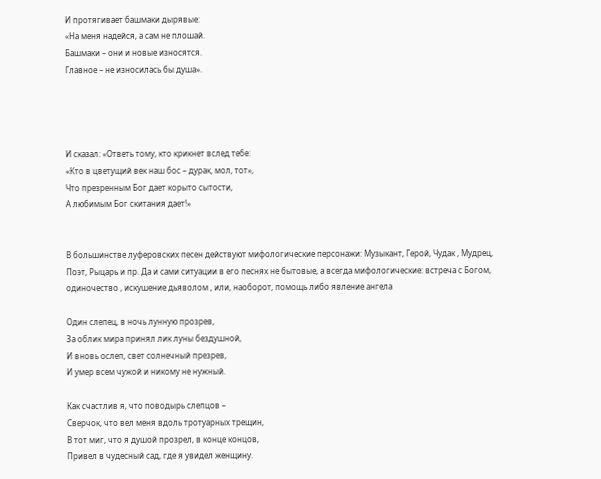И протягивает башмаки дырявые:
«На меня надейся, а сам не плошай.
Башмаки – они и новые износятся.
Главное – не износилась бы душа».




И сказал: «Ответь тому, кто крикнет вслед тебе:
«Кто в цветущий век наш бос – дурак, мол, тот»,
Что презренным Бог дает корыто сытости,
А любимым Бог скитания дает!»


В большинстве луферовских песен действуют мифологические персонажи: Музыкант, Герой, Чудак , Мудрец, Поэт, Рыцарь и пр. Да и сами ситуации в его песнях не бытовые, а всегда мифологические: встреча с Богом, одиночество , искушение дьяволом , или, наоборот, помощь либо явление ангела

Один слепец, в ночь лунную прозрев,
За облик мира принял лик луны бездушной,
И вновь ослеп, свет солнечный презрев,
И умер всем чужой и никому не нужный.

Как счастлив я, что поводырь слепцов –
Сверчок, что вел меня вдоль тротуарных трещин,
В тот миг, что я душой прозрел, в конце концов,
Привел в чудесный сад, где я увидел женщину.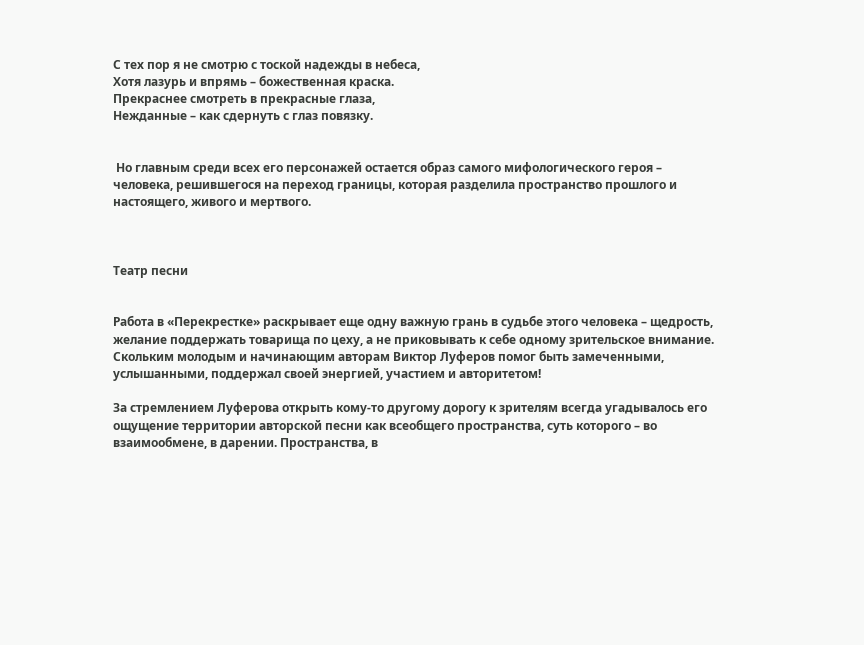С тех пор я не смотрю с тоской надежды в небеса,
Хотя лазурь и впрямь – божественная краска.
Прекраснее смотреть в прекрасные глаза,
Нежданные – как сдернуть с глаз повязку.


 Но главным среди всех его персонажей остается образ самого мифологического героя – человека, решившегося на переход границы, которая разделила пространство прошлого и настоящего, живого и мертвого.



Театр песни


Работа в «Перекрестке» раскрывает еще одну важную грань в судьбе этого человека – щедрость, желание поддержать товарища по цеху, а не приковывать к себе одному зрительское внимание. Скольким молодым и начинающим авторам Виктор Луферов помог быть замеченными, услышанными, поддержал своей энергией, участием и авторитетом!

За стремлением Луферова открыть кому-то другому дорогу к зрителям всегда угадывалось его ощущение территории авторской песни как всеобщего пространства, суть которого – во взаимообмене, в дарении. Пространства, в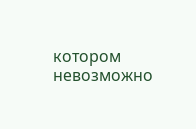котором невозможно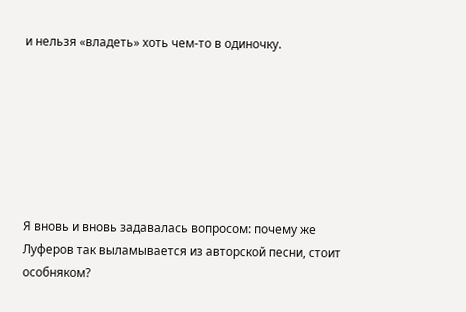и нельзя «владеть» хоть чем-то в одиночку.







Я вновь и вновь задавалась вопросом: почему же Луферов так выламывается из авторской песни, стоит особняком?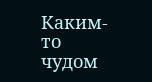Каким-то чудом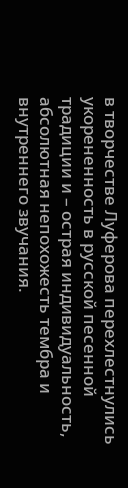в творчестве Луферова перехлестнулись укорененность в русской песенной традиции и – острая индивидуальность, абсолютная непохожесть тембра и внутреннего звучания.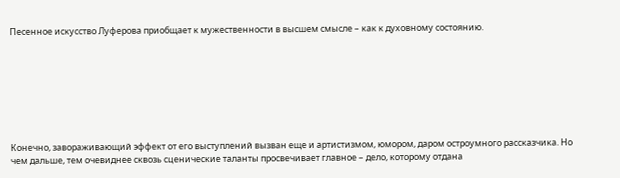Песенное искусство Луферова приобщает к мужественности в высшем смысле – как к духовному состоянию.








Конечно, завораживающий эффект от его выступлений вызван еще и артистизмом, юмором, даром остроумного рассказчика. Но чем дальше, тем очевиднее сквозь сценические таланты просвечивает главное – дело, которому отдана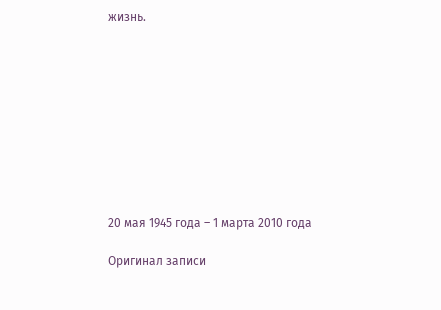жизнь.










20 мая 1945 года – 1 марта 2010 года

Оригинал записи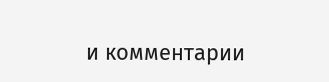и комментарии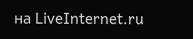на LiveInternet.ru